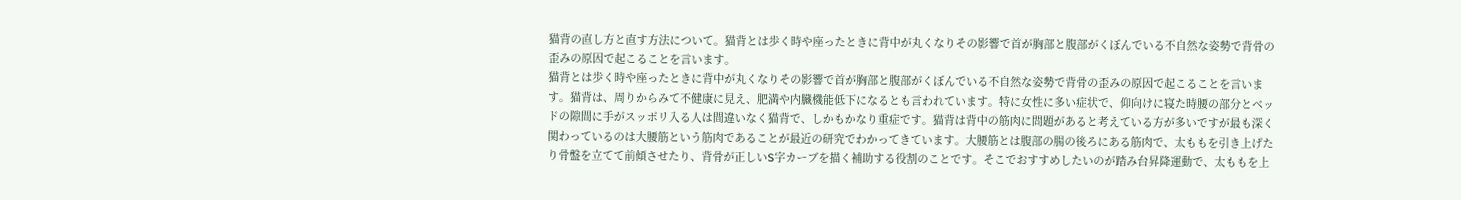猫背の直し方と直す方法について。猫背とは歩く時や座ったときに背中が丸くなりその影響で首が胸部と腹部がくぼんでいる不自然な姿勢で背骨の歪みの原因で起こることを言います。
猫背とは歩く時や座ったときに背中が丸くなりその影響で首が胸部と腹部がくぼんでいる不自然な姿勢で背骨の歪みの原因で起こることを言います。猫背は、周りからみて不健康に見え、肥満や内臓機能低下になるとも言われています。特に女性に多い症状で、仰向けに寝た時腰の部分とベッドの隙間に手がスッポリ入る人は間違いなく猫背で、しかもかなり重症です。猫背は背中の筋肉に問題があると考えている方が多いですが最も深く関わっているのは大腰筋という筋肉であることが最近の研究でわかってきています。大腰筋とは腹部の腸の後ろにある筋肉で、太ももを引き上げたり骨盤を立てて前傾させたり、背骨が正しいS字カーブを描く補助する役割のことです。そこでおすすめしたいのが踏み台昇降運動で、太ももを上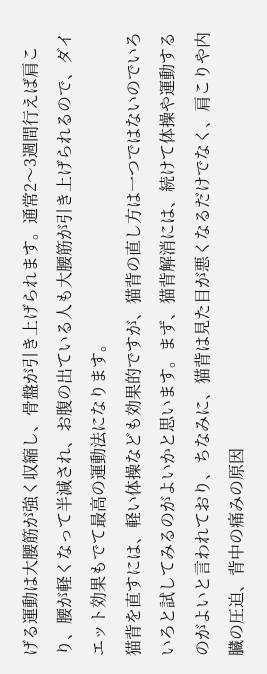げる運動は大腰筋が強く収縮し、骨盤が引き上げられます。通常2〜3週間行えば肩こり、腰が軽くなって半減され、お腹の出ている人も大腰筋が引き上げられるので、ダイエット効果もでて最高の運動法になります。
猫背を直すには、軽い体操なども効果的ですが、猫背の直し方は一つではないのでいろいろと試してみるのがよいかと思います。まず、猫背解消には、続けて体操や運動するのがよいと言われており、ちなみに、猫背は見た目が悪くなるだけでなく、肩こりや内臓の圧迫、背中の痛みの原因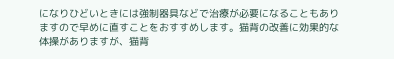になりひどいときには強制器具などで治療が必要になることもありますので早めに直すことをおすすめします。猫背の改善に効果的な体操がありますが、猫背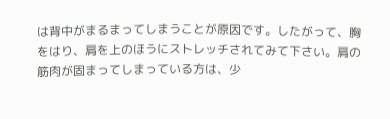は背中がまるまってしまうことが原因です。したがって、胸をはり、肩を上のほうにストレッチされてみて下さい。肩の筋肉が固まってしまっている方は、少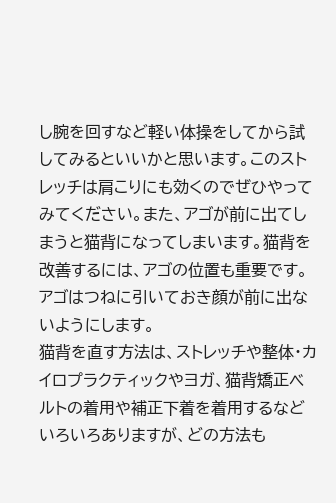し腕を回すなど軽い体操をしてから試してみるといいかと思います。このストレッチは肩こりにも効くのでぜひやってみてください。また、アゴが前に出てしまうと猫背になってしまいます。猫背を改善するには、アゴの位置も重要です。アゴはつねに引いておき顔が前に出ないようにします。
猫背を直す方法は、ストレッチや整体・カイロプラクティックやヨガ、猫背矯正ベルトの着用や補正下着を着用するなどいろいろありますが、どの方法も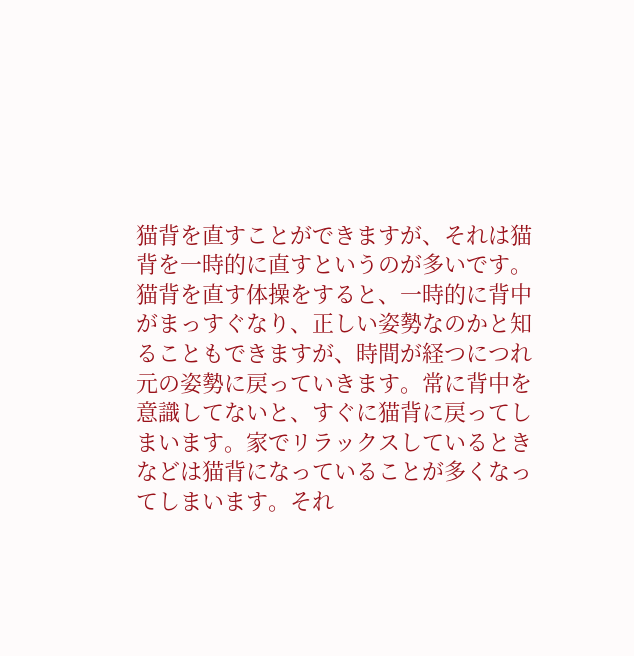猫背を直すことができますが、それは猫背を一時的に直すというのが多いです。猫背を直す体操をすると、一時的に背中がまっすぐなり、正しい姿勢なのかと知ることもできますが、時間が経つにつれ元の姿勢に戻っていきます。常に背中を意識してないと、すぐに猫背に戻ってしまいます。家でリラックスしているときなどは猫背になっていることが多くなってしまいます。それ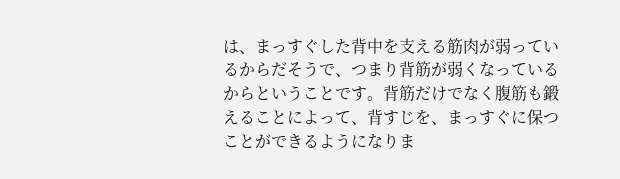は、まっすぐした背中を支える筋肉が弱っているからだそうで、つまり背筋が弱くなっているからということです。背筋だけでなく腹筋も鍛えることによって、背すじを、まっすぐに保つことができるようになりま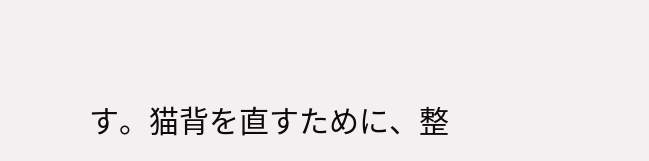す。猫背を直すために、整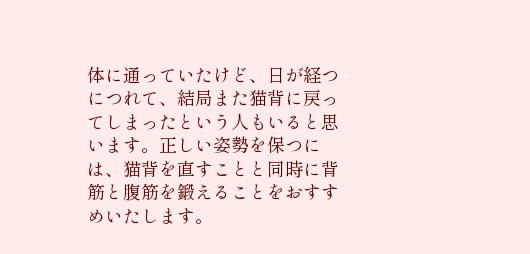体に通っていたけど、日が経つにつれて、結局また猫背に戻ってしまったという人もいると思います。正しい姿勢を保つには、猫背を直すことと同時に背筋と腹筋を鍛えることをおすすめいたします。